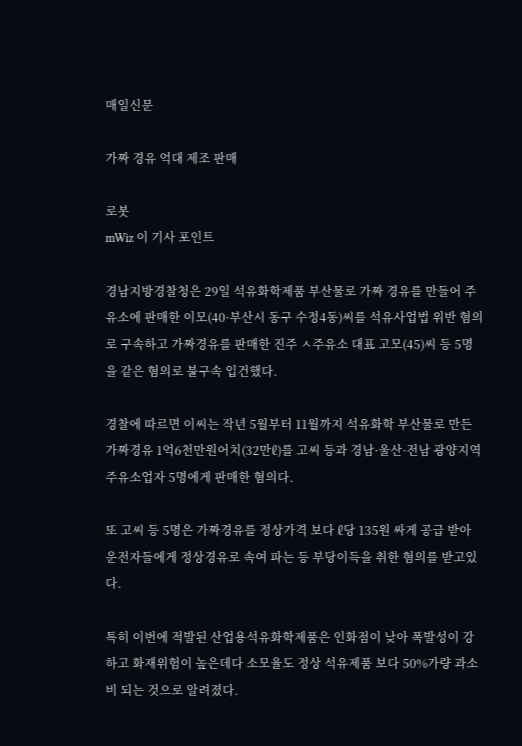매일신문

가짜 경유 억대 제조 판매

로봇
mWiz 이 기사 포인트

경남지방경찰청은 29일 석유화학제품 부산물로 가짜 경유를 만들어 주유소에 판매한 이모(40·부산시 동구 수정4동)씨를 석유사업법 위반 혐의로 구속하고 가짜경유를 판매한 진주 ㅅ주유소 대표 고모(45)씨 등 5명을 같은 혐의로 불구속 입건했다.

경찰에 따르면 이씨는 작년 5월부터 11월까지 석유화학 부산물로 만든 가짜경유 1억6천만원어치(32만ℓ)를 고씨 등과 경남·울산·전남 광양지역 주유소업자 5명에게 판매한 혐의다.

또 고씨 등 5명은 가짜경유를 정상가격 보다 ℓ당 135원 싸게 공급 받아 운전자들에게 정상경유로 속여 파는 등 부당이득을 취한 혐의를 받고있다.

특히 이번에 적발된 산업용석유화학제품은 인화점이 낮아 폭발성이 강하고 화재위험이 높은데다 소모율도 정상 석유제품 보다 50%가량 과소비 되는 것으로 알려졌다.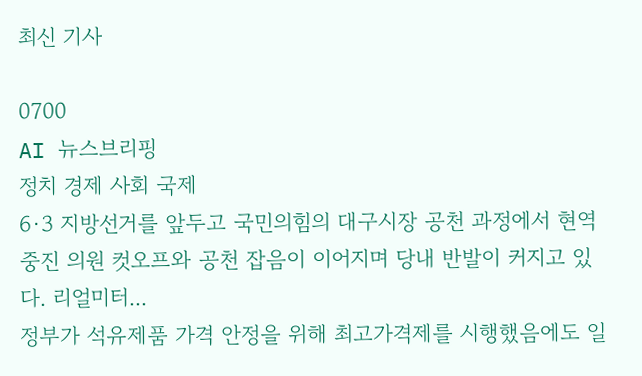최신 기사

0700
AI 뉴스브리핑
정치 경제 사회 국제
6·3 지방선거를 앞두고 국민의힘의 대구시장 공천 과정에서 현역 중진 의원 컷오프와 공천 잡음이 이어지며 당내 반발이 커지고 있다. 리얼미터...
정부가 석유제품 가격 안정을 위해 최고가격제를 시행했음에도 일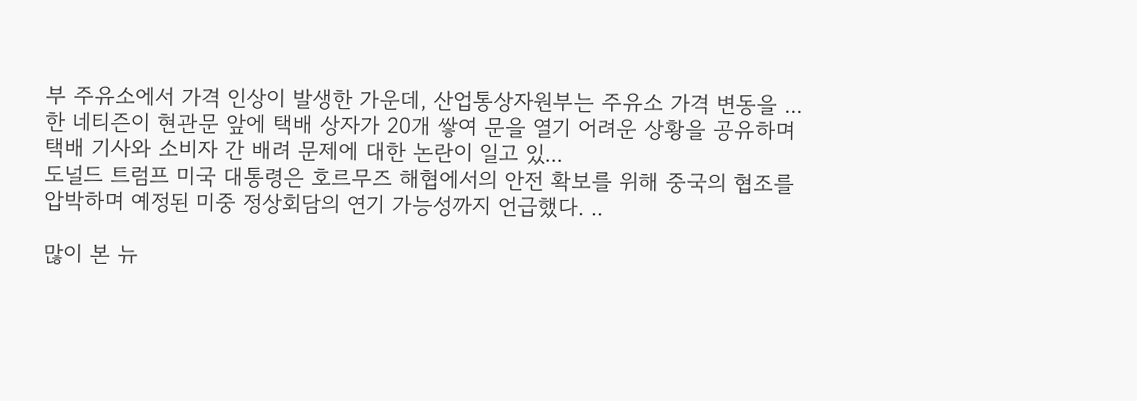부 주유소에서 가격 인상이 발생한 가운데, 산업통상자원부는 주유소 가격 변동을 ...
한 네티즌이 현관문 앞에 택배 상자가 20개 쌓여 문을 열기 어려운 상황을 공유하며 택배 기사와 소비자 간 배려 문제에 대한 논란이 일고 있...
도널드 트럼프 미국 대통령은 호르무즈 해협에서의 안전 확보를 위해 중국의 협조를 압박하며 예정된 미중 정상회담의 연기 가능성까지 언급했다. ..

많이 본 뉴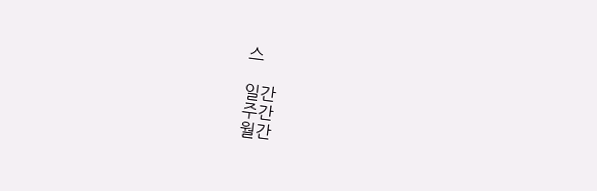스

일간
주간
월간